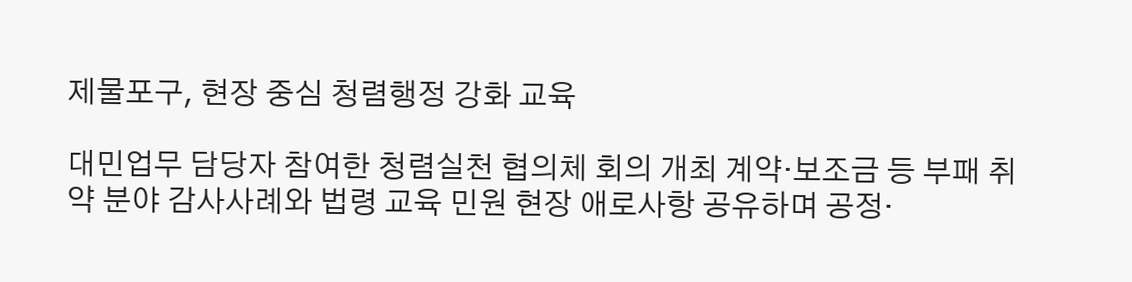제물포구, 현장 중심 청렴행정 강화 교육

대민업무 담당자 참여한 청렴실천 협의체 회의 개최 계약·보조금 등 부패 취약 분야 감사사례와 법령 교육 민원 현장 애로사항 공유하며 공정·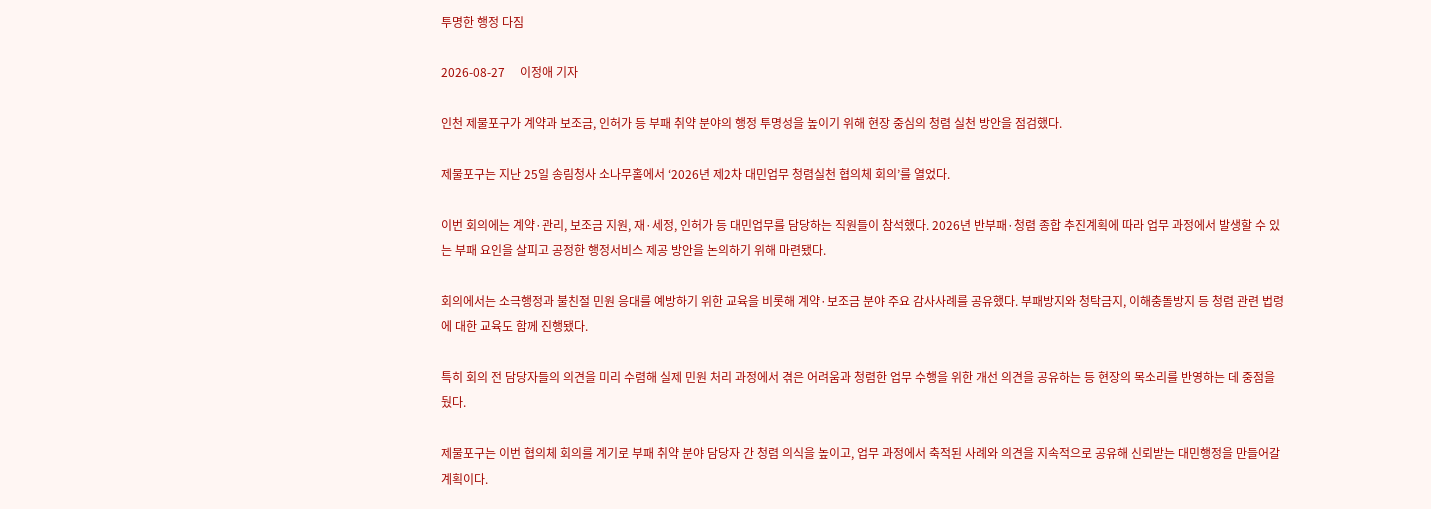투명한 행정 다짐

2026-08-27     이정애 기자

인천 제물포구가 계약과 보조금, 인허가 등 부패 취약 분야의 행정 투명성을 높이기 위해 현장 중심의 청렴 실천 방안을 점검했다.

제물포구는 지난 25일 송림청사 소나무홀에서 ‘2026년 제2차 대민업무 청렴실천 협의체 회의’를 열었다.

이번 회의에는 계약·관리, 보조금 지원, 재·세정, 인허가 등 대민업무를 담당하는 직원들이 참석했다. 2026년 반부패·청렴 종합 추진계획에 따라 업무 과정에서 발생할 수 있는 부패 요인을 살피고 공정한 행정서비스 제공 방안을 논의하기 위해 마련됐다.

회의에서는 소극행정과 불친절 민원 응대를 예방하기 위한 교육을 비롯해 계약·보조금 분야 주요 감사사례를 공유했다. 부패방지와 청탁금지, 이해충돌방지 등 청렴 관련 법령에 대한 교육도 함께 진행됐다.

특히 회의 전 담당자들의 의견을 미리 수렴해 실제 민원 처리 과정에서 겪은 어려움과 청렴한 업무 수행을 위한 개선 의견을 공유하는 등 현장의 목소리를 반영하는 데 중점을 뒀다.

제물포구는 이번 협의체 회의를 계기로 부패 취약 분야 담당자 간 청렴 의식을 높이고, 업무 과정에서 축적된 사례와 의견을 지속적으로 공유해 신뢰받는 대민행정을 만들어갈 계획이다.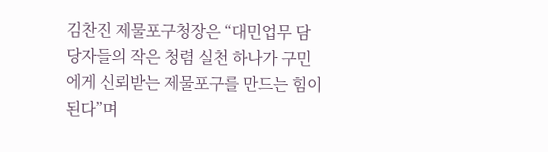김찬진 제물포구청장은 “대민업무 담당자들의 작은 청렴 실천 하나가 구민에게 신뢰받는 제물포구를 만드는 힘이 된다”며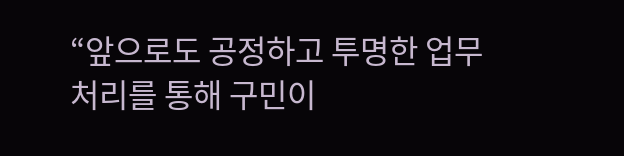“앞으로도 공정하고 투명한 업무처리를 통해 구민이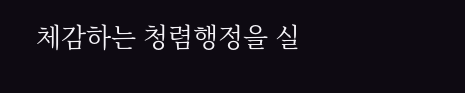체감하는 청렴행정을 실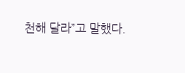천해 달라”고 말했다.